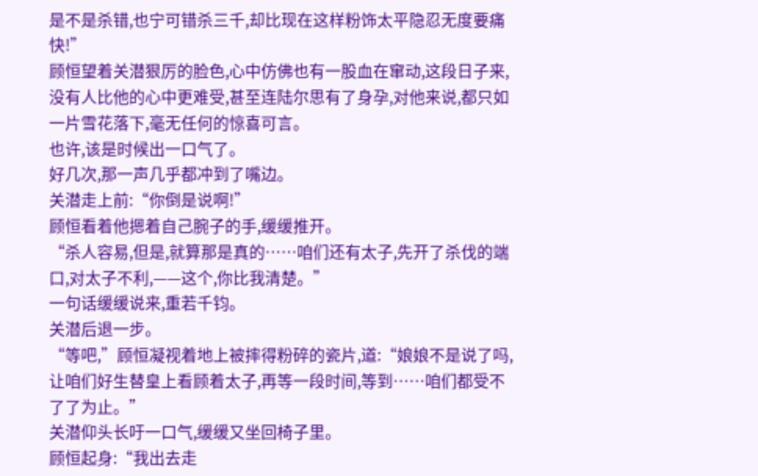是不是杀错,也宁可错杀三千,却比现在这样粉饰太平隐忍无度要痛快!”
顾恒望着关潜狠厉的脸色,心中仿佛也有一股血在窜动,这段日子来,没有人比他的心中更难受,甚至连陆尔思有了身孕,对他来说,都只如一片雪花落下,毫无任何的惊喜可言。
也许,该是时候出一口气了。
好几次,那一声几乎都冲到了嘴边。
关潜走上前:“你倒是说啊!”
顾恒看着他摁着自己腕子的手,缓缓推开。
“杀人容易,但是,就算那是真的……咱们还有太子,先开了杀伐的端口,对太子不利,——这个,你比我清楚。”
一句话缓缓说来,重若千钧。
关潜后退一步。
“等吧,”顾恒凝视着地上被摔得粉碎的瓷片,道:“娘娘不是说了吗,让咱们好生替皇上看顾着太子,再等一段时间,等到……咱们都受不了了为止。”
关潜仰头长吁一口气,缓缓又坐回椅子里。
顾恒起身:“我出去走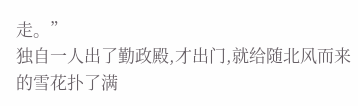走。”
独自一人出了勤政殿,才出门,就给随北风而来的雪花扑了满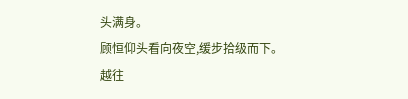头满身。
顾恒仰头看向夜空,缓步拾级而下。
越往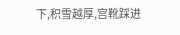下,积雪越厚,宫靴踩进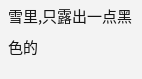雪里,只露出一点黑色的